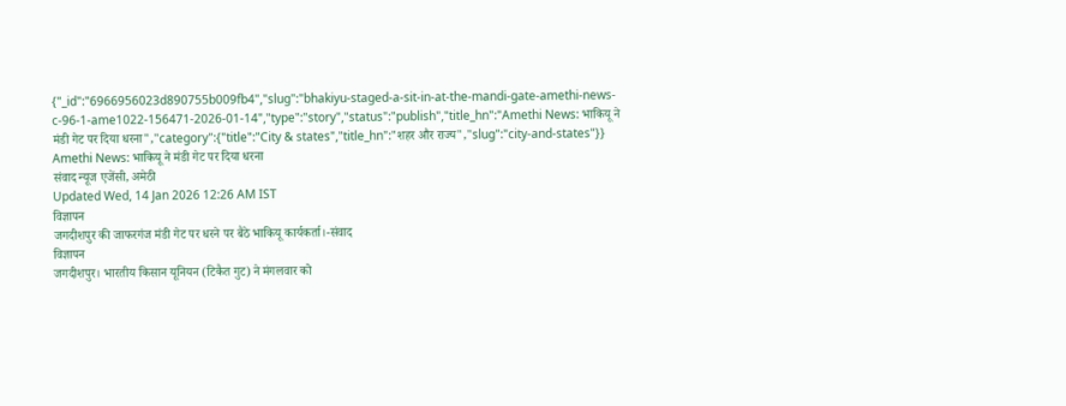{"_id":"6966956023d890755b009fb4","slug":"bhakiyu-staged-a-sit-in-at-the-mandi-gate-amethi-news-c-96-1-ame1022-156471-2026-01-14","type":"story","status":"publish","title_hn":"Amethi News: भाकियू ने मंडी गेट पर दिया धरना","category":{"title":"City & states","title_hn":"शहर और राज्य","slug":"city-and-states"}}
Amethi News: भाकियू ने मंडी गेट पर दिया धरना
संवाद न्यूज एजेंसी, अमेठी
Updated Wed, 14 Jan 2026 12:26 AM IST
विज्ञापन
जगदीशपुर की जाफरगंज मंडी गेट पर धरने पर बैठे भाकियू कार्यकर्ता।-संवाद
विज्ञापन
जगदीशपुर। भारतीय किसान यूनियन (टिकैत गुट) ने मंगलवार को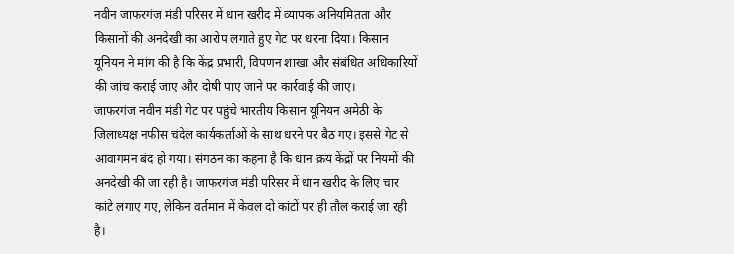नवीन जाफरगंज मंडी परिसर में धान खरीद में व्यापक अनियमितता और किसानों की अनदेखी का आरोप लगाते हुए गेट पर धरना दिया। किसान यूनियन ने मांग की है कि केंद्र प्रभारी, विपणन शाखा और संबंधित अधिकारियों की जांच कराई जाए और दोषी पाए जाने पर कार्रवाई की जाए।
जाफरगंज नवीन मंडी गेट पर पहुंचे भारतीय किसान यूनियन अमेठी के जिलाध्यक्ष नफीस चंदेल कार्यकर्ताओं के साथ धरने पर बैठ गए। इससे गेट से आवागमन बंद हो गया। संगठन का कहना है कि धान क्रय केंद्रों पर नियमों की अनदेखी की जा रही है। जाफरगंज मंडी परिसर में धान खरीद के लिए चार कांटे लगाए गए, लेकिन वर्तमान में केवल दो कांटों पर ही तौल कराई जा रही है।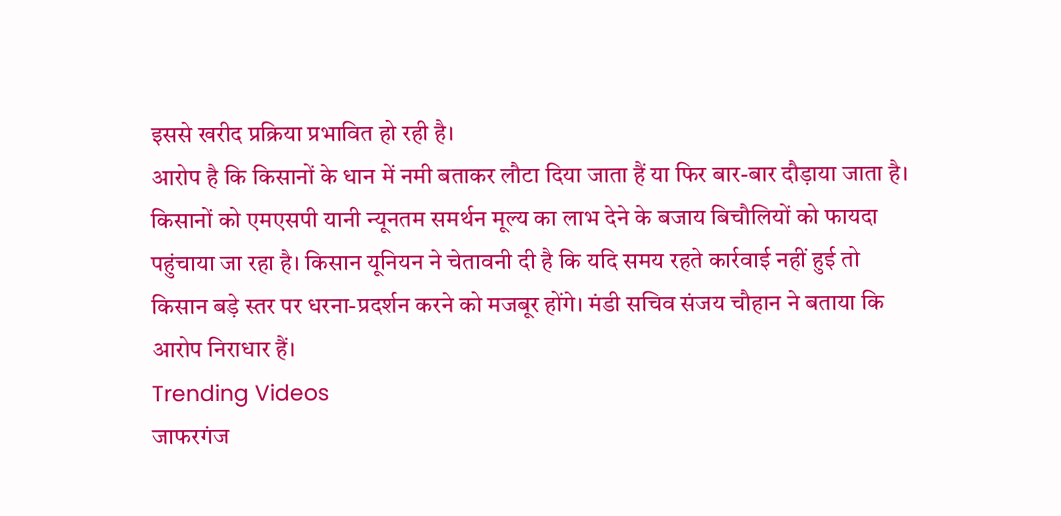इससे खरीद प्रक्रिया प्रभावित हो रही है।
आरोप है कि किसानों के धान में नमी बताकर लौटा दिया जाता हैं या फिर बार-बार दौड़ाया जाता है। किसानों को एमएसपी यानी न्यूनतम समर्थन मूल्य का लाभ देने के बजाय बिचौलियों को फायदा पहुंचाया जा रहा है। किसान यूनियन ने चेतावनी दी है कि यदि समय रहते कार्रवाई नहीं हुई तो किसान बड़े स्तर पर धरना-प्रदर्शन करने को मजबूर होंगे। मंडी सचिव संजय चौहान ने बताया कि आरोप निराधार हैं।
Trending Videos
जाफरगंज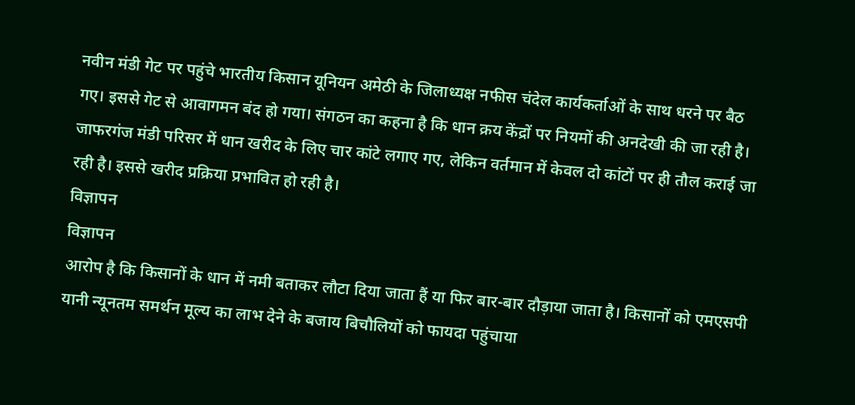नवीन मंडी गेट पर पहुंचे भारतीय किसान यूनियन अमेठी के जिलाध्यक्ष नफीस चंदेल कार्यकर्ताओं के साथ धरने पर बैठ गए। इससे गेट से आवागमन बंद हो गया। संगठन का कहना है कि धान क्रय केंद्रों पर नियमों की अनदेखी की जा रही है। जाफरगंज मंडी परिसर में धान खरीद के लिए चार कांटे लगाए गए, लेकिन वर्तमान में केवल दो कांटों पर ही तौल कराई जा रही है। इससे खरीद प्रक्रिया प्रभावित हो रही है।
विज्ञापन
विज्ञापन
आरोप है कि किसानों के धान में नमी बताकर लौटा दिया जाता हैं या फिर बार-बार दौड़ाया जाता है। किसानों को एमएसपी यानी न्यूनतम समर्थन मूल्य का लाभ देने के बजाय बिचौलियों को फायदा पहुंचाया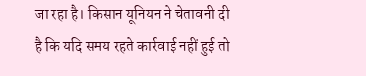जा रहा है। किसान यूनियन ने चेतावनी दी है कि यदि समय रहते कार्रवाई नहीं हुई तो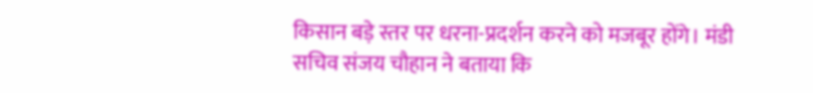किसान बड़े स्तर पर धरना-प्रदर्शन करने को मजबूर होंगे। मंडी सचिव संजय चौहान ने बताया कि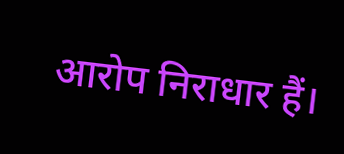आरोप निराधार हैं।